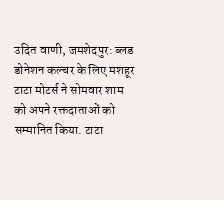उदित वाणी, जमशेदपुर: ब्लड डोनेशन कल्चर के लिए मशहूर टाटा मोटर्स ने सोमवार शाम को अपने रक्तदाताओं को सम्मानित किया. टाटा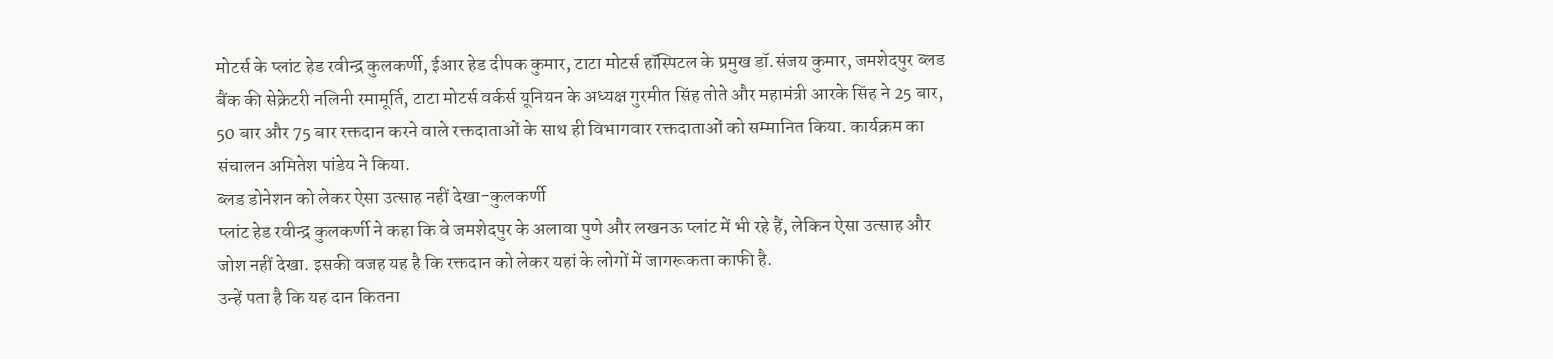मोटर्स के प्लांट हेड रवीन्द्र कुलकर्णी, ईआर हेड दीपक कुमार, टाटा मोटर्स हॉस्पिटल के प्रमुख डॉ.संजय कुमार, जमशेदपुर ब्लड बैंक की सेक्रेटरी नलिनी रमामूर्ति, टाटा मोटर्स वर्कर्स यूनियन के अध्यक्ष गुरमीत सिंह तोते और महामंत्री आरके सिंह ने 25 बार, 50 बार और 75 बार रक्तदान करने वाले रक्तदाताओं के साथ ही विभागवार रक्तदाताओं को सम्मानित किया. कार्यक्रम का संचालन अमितेश पांडेय ने किया.
ब्लड डोनेशन को लेकर ऐसा उत्साह नहीं देखा-कुलकर्णी
प्लांट हेड रवीन्द्र कुलकर्णी ने कहा कि वे जमशेदपुर के अलावा पुणे और लखनऊ प्लांट में भी रहे हैं, लेकिन ऐसा उत्साह और जोश नहीं देखा. इसकी वजह यह है कि रक्तदान को लेकर यहां के लोगों में जागरूकता काफी है.
उन्हें पता है कि यह दान कितना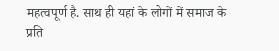महत्वपूर्ण है. साथ ही यहां के लोगों में समाज के प्रति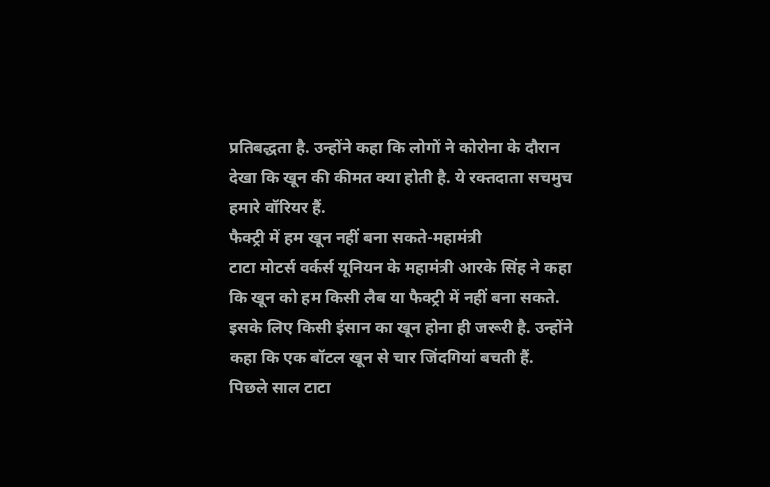प्रतिबद्धता है. उन्होंने कहा कि लोगों ने कोरोना के दौरान देखा कि खून की कीमत क्या होती है. ये रक्तदाता सचमुच हमारे वॉरियर हैं.
फैक्ट्री में हम खून नहीं बना सकते-महामंत्री
टाटा मोटर्स वर्कर्स यूनियन के महामंत्री आरके सिंह ने कहा कि खून को हम किसी लैब या फैक्ट्री में नहीं बना सकते. इसके लिए किसी इंसान का खून होना ही जरूरी है. उन्होंने कहा कि एक बॉटल खून से चार जिंदगियां बचती हैं.
पिछले साल टाटा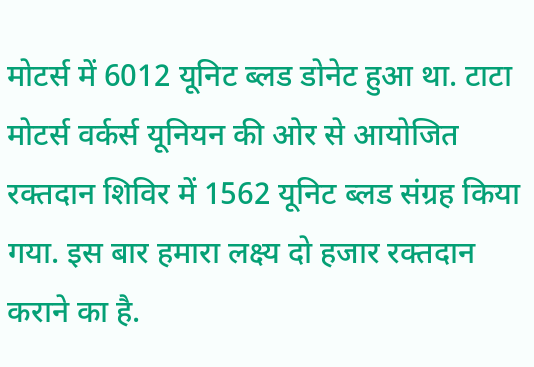मोटर्स में 6012 यूनिट ब्लड डोनेट हुआ था. टाटा मोटर्स वर्कर्स यूनियन की ओर से आयोजित रक्तदान शिविर में 1562 यूनिट ब्लड संग्रह किया गया. इस बार हमारा लक्ष्य दो हजार रक्तदान कराने का है.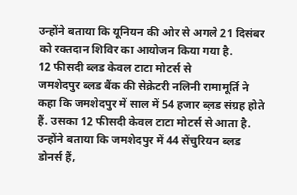उन्होंने बताया कि यूनियन की ओर से अगले 21 दिसंबर को रक्तदान शिविर का आयोजन किया गया है.
12 फीसदी ब्लड केवल टाटा मोटर्स से
जमशेदपुर ब्लड बैंक की सेक्रेटरी नलिनी रामामूर्ति ने कहा कि जमशेदपुर में साल में 54 हजार ब्ल़ड संग्रह होते हैं. उसका 12 फीसदी केवल टाटा मोटर्स से आता है. उन्होंने बताया कि जमशेदपुर में 44 सेंचुरियन ब्लड डोनर्स हैं,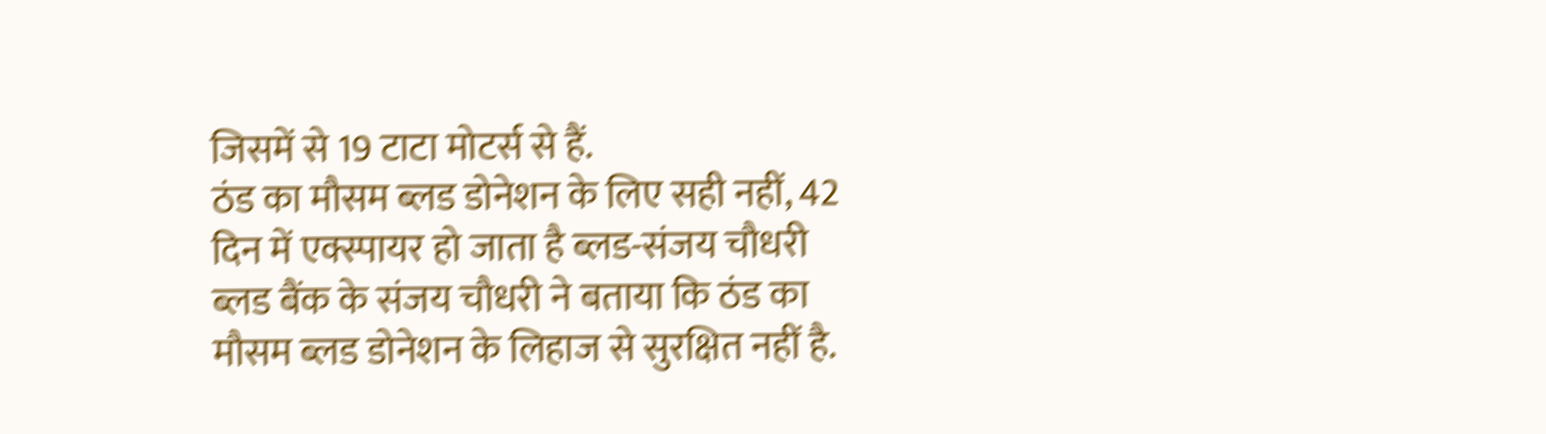जिसमें से 19 टाटा मोटर्स से हैं.
ठंड का मौसम ब्लड डोनेशन के लिए सही नहीं, 42 दिन में एक्स्पायर हो जाता है ब्लड-संजय चौधरी
ब्लड बैंक के संजय चौधरी ने बताया कि ठंड का मौसम ब्लड डोनेशन के लिहाज से सुरक्षित नहीं है.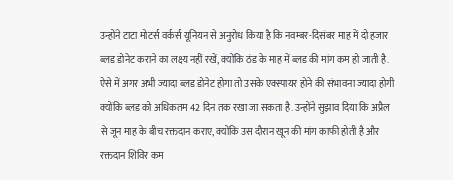उन्होंने टाटा मोटर्स वर्कर्स यूनियन से अनुरोध किया है कि नवम्बर-दिसंबर माह में दो हजार ब्लड डोनेट कराने का लक्ष्य नहीं रखें, क्योंकि ठंड के माह में ब्लड की मांग कम हो जाती है.
ऐसे में अगर अभी ज्यादा ब्लड डोनेट होगा तो उसके एक्स्पायर होने की संभावना ज्यादा होगी क्योंकि ब्लड को अधिकतम 42 दिन तक रखा जा सकता है. उन्होंने सुझाव दिया कि अप्रैल से जून माह के बीच रक्तदान कराए, क्योंकि उस दौरान खून की मांग काफी होती है और रक्तदान शिविर कम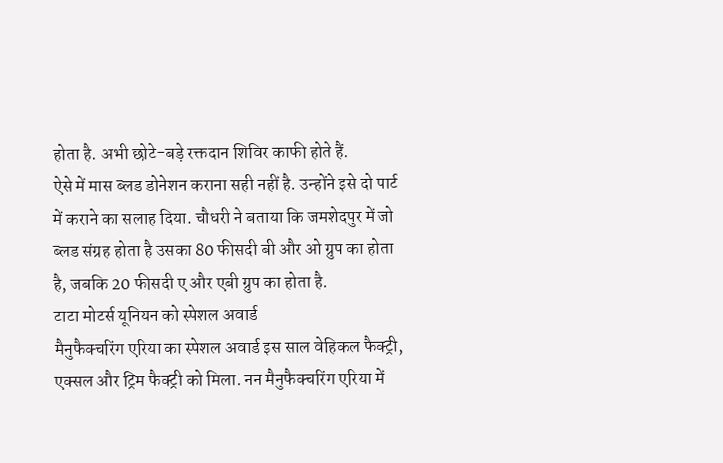होता है. अभी छोटे-बड़े रक्तदान शिविर काफी होते हैं.
ऐसे में मास ब्लड डोनेशन कराना सही नहीं है. उन्होंने इसे दो पार्ट में कराने का सलाह दिया. चौधरी ने बताया कि जमशेदपुर में जो ब्लड संग्रह होता है उसका 80 फीसदी बी और ओ ग्रुप का होता है, जबकि 20 फीसदी ए और एबी ग्रुप का होता है.
टाटा मोटर्स यूनियन को स्पेशल अवार्ड
मैनुफैक्चरिंग एरिया का स्पेशल अवार्ड इस साल वेहिकल फैक्ट्री, एक्सल और ट्रिम फैक्ट्री को मिला. नन मैनुफैक्चरिंग एरिया में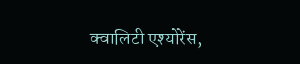क्वालिटी एश्योरेंस,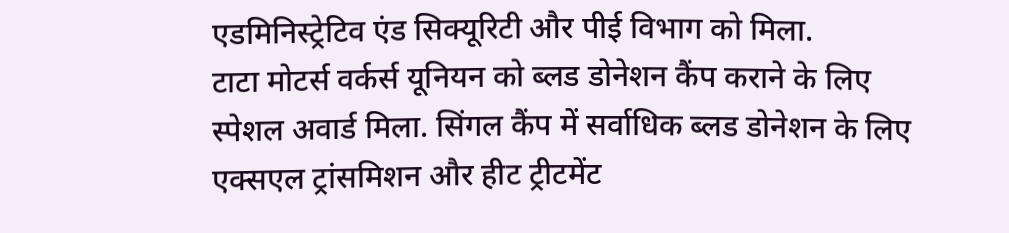एडमिनिस्ट्रेटिव एंड सिक्यूरिटी और पीई विभाग को मिला.
टाटा मोटर्स वर्कर्स यूनियन को ब्लड डोनेशन कैंप कराने के लिए स्पेशल अवार्ड मिला. सिंगल कैंप में सर्वाधिक ब्लड डोनेशन के लिए एक्सएल ट्रांसमिशन और हीट ट्रीटमेंट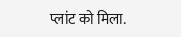प्लांट को मिला.